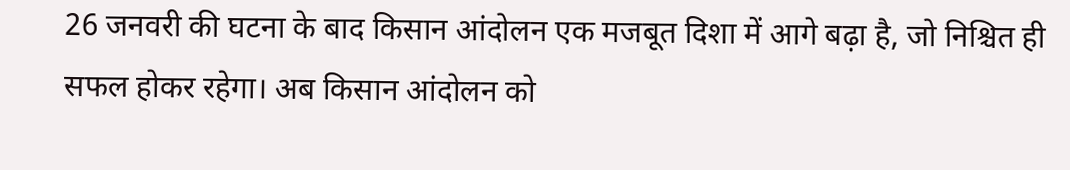26 जनवरी की घटना के बाद किसान आंदोलन एक मजबूत दिशा में आगे बढ़ा है, जो निश्चित ही सफल होकर रहेगा। अब किसान आंदोलन को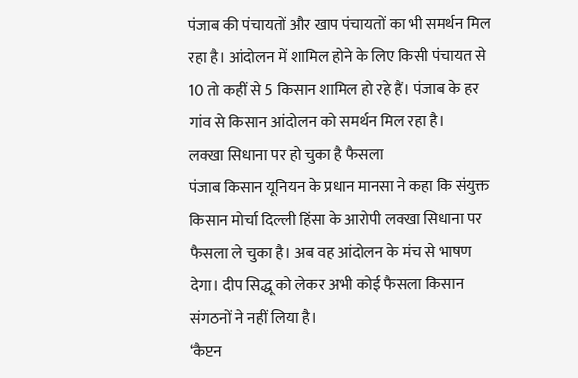पंजाब की पंचायतों और खाप पंचायतों का भी समर्थन मिल रहा है। आंदोलन में शामिल होने के लिए किसी पंचायत से 10 तो कहीं से 5 किसान शामिल हो रहे हैं। पंजाब के हर गांव से किसान आंदोलन को समर्थन मिल रहा है।
लक्खा सिधाना पर हो चुका है फैसला
पंजाब किसान यूनियन के प्रधान मानसा ने कहा कि संयुक्त किसान मोर्चा दिल्ली हिंसा के आरोपी लक्खा सिधाना पर फैसला ले चुका है। अब वह आंदोलन के मंच से भाषण देगा। दीप सिद्धू को लेकर अभी कोई फैसला किसान संगठनों ने नहीं लिया है।
‘कैप्टन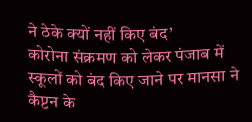ने ठेके क्यों नहीं किए बंद’
कोरोना संक्रमण को लेकर पंजाब में स्कूलों को बंद किए जाने पर मानसा ने कैप्टन के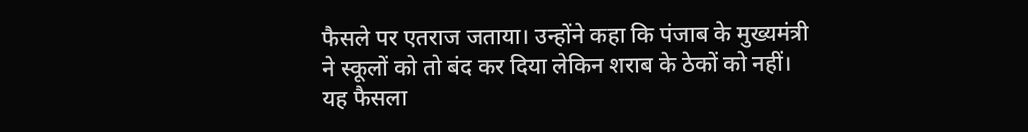फैसले पर एतराज जताया। उन्होंने कहा कि पंजाब के मुख्यमंत्री ने स्कूलों को तो बंद कर दिया लेकिन शराब के ठेकों को नहीं। यह फैसला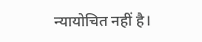न्यायोचित नहीं है।